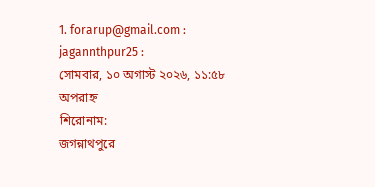1. forarup@gmail.com : jagannthpur25 :
সোমবার, ১০ অগাস্ট ২০২৬, ১১:৫৮ অপরাহ্ন
শিরোনাম:
জগন্নাথপুরে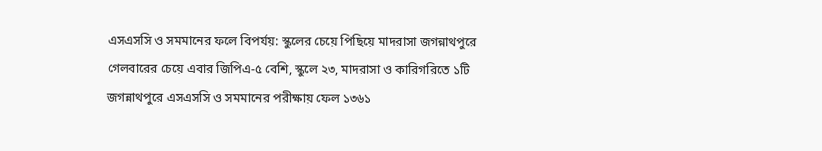এসএসসি ও সমমানের ফলে বিপর্যয়: স্কুলের চেয়ে পিছিয়ে মাদরাসা জগন্নাথপুরে গেলবারের চেয়ে এবার জিপিএ-৫ বেশি, স্কুলে ২৩, মাদরাসা ও কারিগরিতে ১টি জগন্নাথপুরে এসএসসি ও সমমানের পরীক্ষায় ফেল ১৩৬১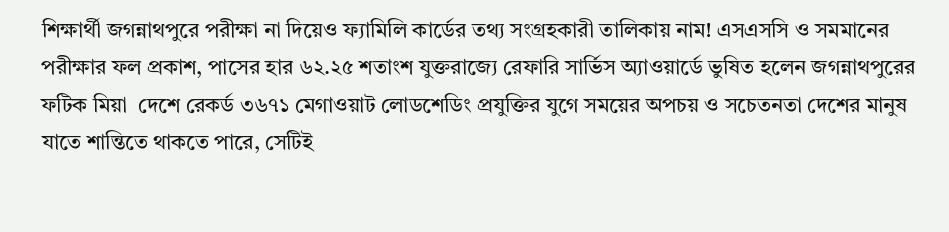শিক্ষার্থী জগন্নাথপুরে পরীক্ষা না দিয়েও ফ্যামিলি কার্ডের তথ্য সংগ্রহকারী তালিকায় নাম! এসএসসি ও সমমানের পরীক্ষার ফল প্রকাশ, পাসের হার ৬২.২৫ শতাংশ যুক্তরাজ্যে রেফারি সার্ভিস অ্যাওয়ার্ডে ভুষিত হলেন জগন্নাথপুরের ফটিক মিয়া  দেশে রেকর্ড ৩৬৭১ মেগাওয়াট লোডশেডিং প্রযুক্তির যুগে সময়ের অপচয় ও সচেতনতা দেশের মানুষ যাতে শান্তিতে থাকতে পারে, সেটিই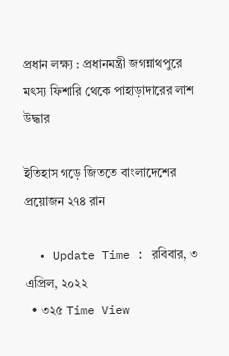প্রধান লক্ষ্য : প্রধানমন্ত্রী জগন্নাথপুরে মৎস্য ফিশারি থেকে পাহাড়াদারের লাশ উদ্ধার

ইতিহাস গড়ে জিততে বাংলাদেশের প্রয়োজন ২৭৪ রান

  • Update Time : রবিবার, ৩ এপ্রিল, ২০২২
  • ৩২৫ Time View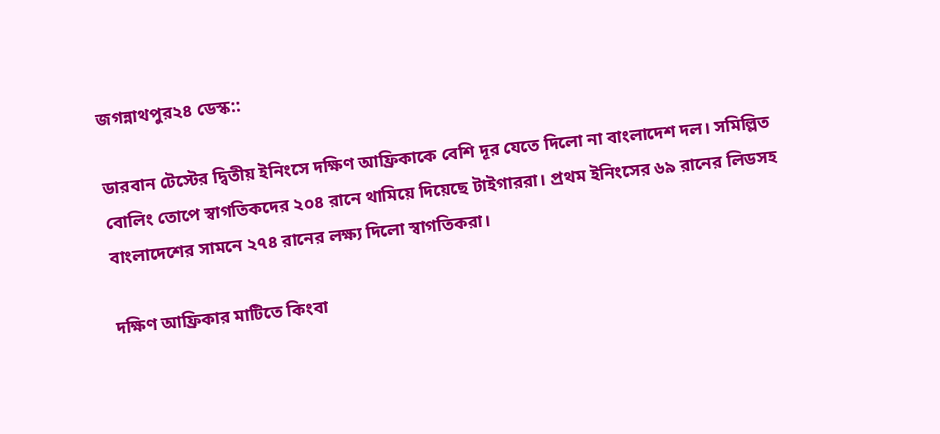জগন্নাথপুর২৪ ডেস্ক::

ডারবান টেস্টের দ্বিতীয় ইনিংসে দক্ষিণ আফ্রিকাকে বেশি দূর যেতে দিলো না বাংলাদেশ দল। সমিল্লিত বোলিং তোপে স্বাগতিকদের ২০৪ রানে থামিয়ে দিয়েছে টাইগাররা। প্রথম ইনিংসের ৬৯ রানের লিডসহ বাংলাদেশের সামনে ২৭৪ রানের লক্ষ্য দিলো স্বাগতিকরা।

দক্ষিণ আফ্রিকার মাটিতে কিংবা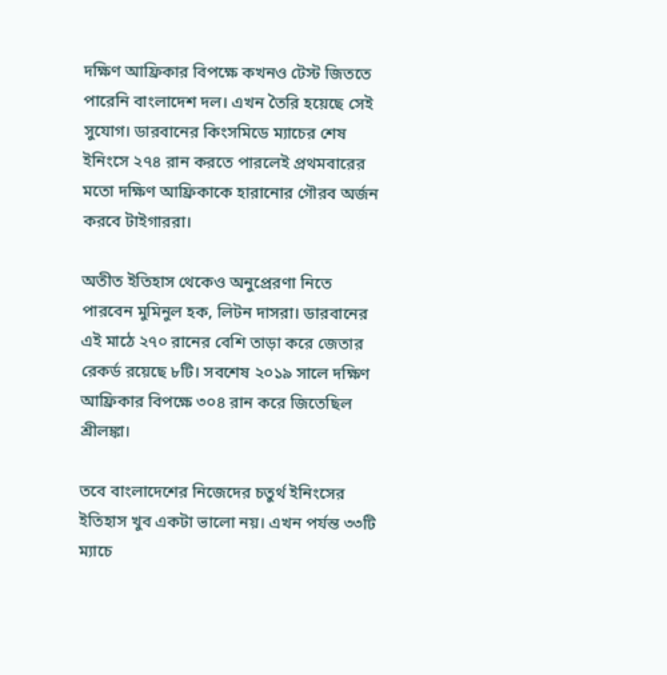দক্ষিণ আফ্রিকার বিপক্ষে কখনও টেস্ট জিততে পারেনি বাংলাদেশ দল। এখন তৈরি হয়েছে সেই সুযোগ। ডারবানের কিংসমিডে ম্যাচের শেষ ইনিংসে ২৭৪ রান করতে পারলেই প্রথমবারের মতো দক্ষিণ আফ্রিকাকে হারানোর গৌরব অর্জন করবে টাইগাররা।

অতীত ইতিহাস থেকেও অনুপ্রেরণা নিতে পারবেন মুমিনুল হক, লিটন দাসরা। ডারবানের এই মাঠে ২৭০ রানের বেশি তাড়া করে জেতার রেকর্ড রয়েছে ৮টি। সবশেষ ২০১৯ সালে দক্ষিণ আফ্রিকার বিপক্ষে ৩০৪ রান করে জিতেছিল শ্রীলঙ্কা।

তবে বাংলাদেশের নিজেদের চতুর্থ ইনিংসের ইতিহাস খুব একটা ভালো নয়। এখন পর্যন্ত ৩৩টি ম্যাচে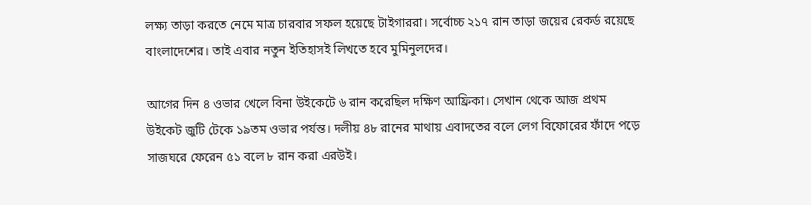লক্ষ্য তাড়া করতে নেমে মাত্র চারবার সফল হয়েছে টাইগাররা। সর্বোচ্চ ২১৭ রান তাড়া জয়ের রেকর্ড রয়েছে বাংলাদেশের। তাই এবার নতুন ইতিহাসই লিখতে হবে মুমিনুলদের।

আগের দিন ৪ ওভার খেলে বিনা উইকেটে ৬ রান করেছিল দক্ষিণ আফ্রিকা। সেখান থেকে আজ প্রথম উইকেট জুটি টেকে ১৯তম ওভার পর্যন্ত। দলীয় ৪৮ রানের মাথায় এবাদতের বলে লেগ বিফোরের ফাঁদে পড়ে সাজঘরে ফেরেন ৫১ বলে ৮ রান করা এরউই।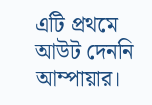এটি প্রথমে আউট দেননি আম্পায়ার।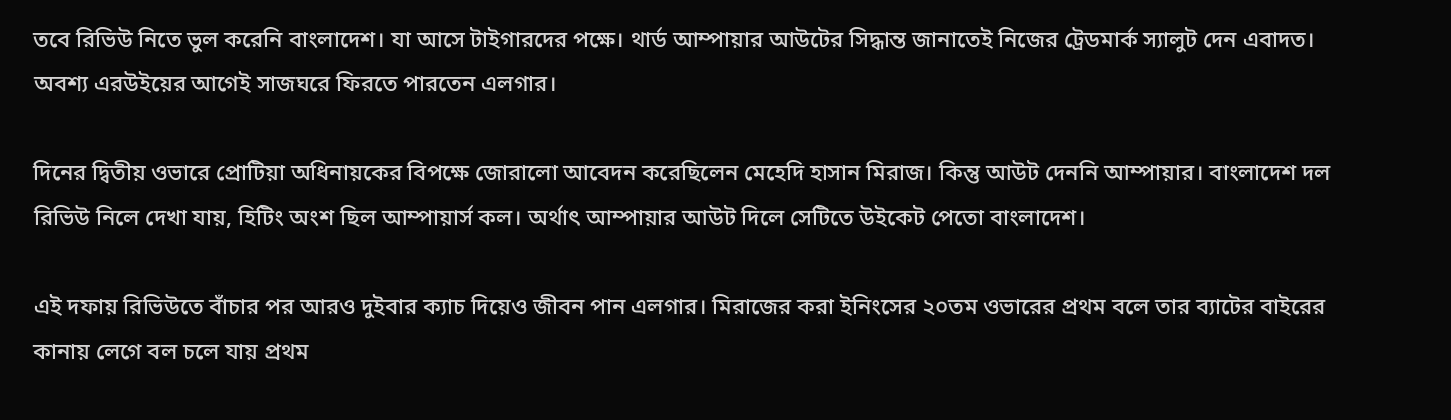তবে রিভিউ নিতে ভুল করেনি বাংলাদেশ। যা আসে টাইগারদের পক্ষে। থার্ড আম্পায়ার আউটের সিদ্ধান্ত জানাতেই নিজের ট্রেডমার্ক স্যালুট দেন এবাদত। অবশ্য এরউইয়ের আগেই সাজঘরে ফিরতে পারতেন এলগার।

দিনের দ্বিতীয় ওভারে প্রোটিয়া অধিনায়কের বিপক্ষে জোরালো আবেদন করেছিলেন মেহেদি হাসান মিরাজ। কিন্তু আউট দেননি আম্পায়ার। বাংলাদেশ দল রিভিউ নিলে দেখা যায়, হিটিং অংশ ছিল আম্পায়ার্স কল। অর্থাৎ আম্পায়ার আউট দিলে সেটিতে উইকেট পেতো বাংলাদেশ।

এই দফায় রিভিউতে বাঁচার পর আরও দুইবার ক্যাচ দিয়েও জীবন পান এলগার। মিরাজের করা ইনিংসের ২০তম ওভারের প্রথম বলে তার ব্যাটের বাইরের কানায় লেগে বল চলে যায় প্রথম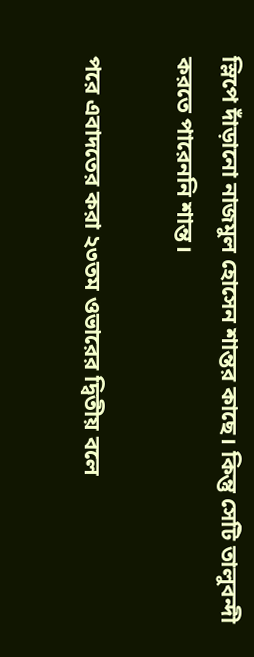স্লিপে দাঁড়ানো নাজমুল হোসেন শান্তর কাছে। কিন্তু সেটি তালুবন্দী করতে পারেননি শান্ত।

পরে এবাদতের করা ২৩তম ওভারের দ্বিতীয় বলে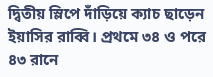দ্বিতীয় স্লিপে দাঁড়িয়ে ক্যাচ ছাড়েন ইয়াসির রাব্বি। প্রথমে ৩৪ ও পরে ৪৩ রানে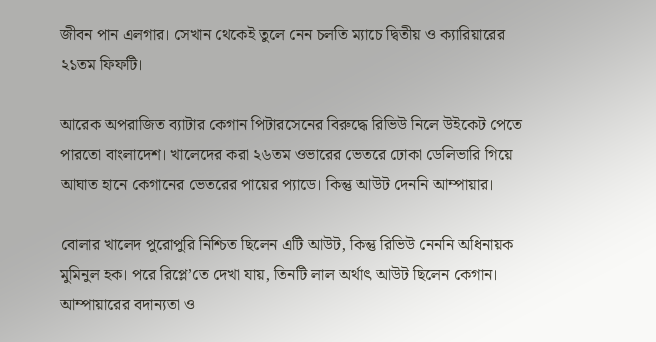জীবন পান এলগার। সেখান থেকেই তুলে নেন চলতি ম্যাচে দ্বিতীয় ও ক্যারিয়ারের ২১তম ফিফটি।

আরেক অপরাজিত ব্যাটার কেগান পিটারসেনের বিরুদ্ধে রিভিউ নিলে উইকেট পেতে পারতো বাংলাদেশ। খালেদের করা ২৬তম ওভারের ভেতরে ঢোকা ডেলিভারি গিয়ে আঘাত হানে কেগানের ভেতরের পায়ের প্যাডে। কিন্তু আউট দেননি আম্পায়ার।

বোলার খালেদ পুরোপুরি নিশ্চিত ছিলেন এটি আউট, কিন্তু রিভিউ নেননি অধিনায়ক মুমিনুল হক। পরে রিপ্লে’তে দেখা যায়, তিনটি লাল অর্থাৎ আউট ছিলেন কেগান। আম্পায়ারের বদান্যতা ও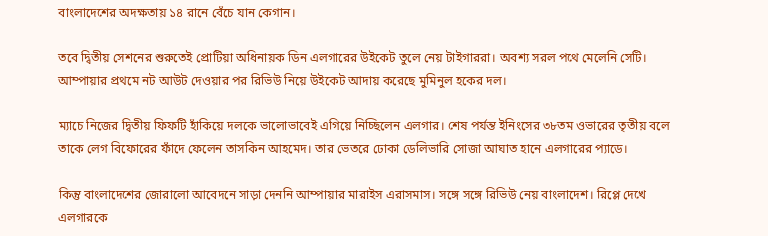বাংলাদেশের অদক্ষতায় ১৪ রানে বেঁচে যান কেগান।

তবে দ্বিতীয় সেশনের শুরুতেই প্রোটিয়া অধিনায়ক ডিন এলগারের উইকেট তুলে নেয় টাইগাররা। অবশ্য সরল পথে মেলেনি সেটি। আম্পায়ার প্রথমে নট আউট দেওয়ার পর রিভিউ নিয়ে উইকেট আদায় করেছে মুমিনুল হকের দল।

ম্যাচে নিজের দ্বিতীয় ফিফটি হাঁকিয়ে দলকে ভালোভাবেই এগিয়ে নিচ্ছিলেন এলগার। শেষ পর্যন্ত ইনিংসের ৩৮তম ওভারের তৃতীয় বলে তাকে লেগ বিফোরের ফাঁদে ফেলেন তাসকিন আহমেদ। তার ভেতরে ঢোকা ডেলিভারি সোজা আঘাত হানে এলগারের প্যাডে।

কিন্তু বাংলাদেশের জোরালো আবেদনে সাড়া দেননি আম্পায়ার মারাইস এরাসমাস। সঙ্গে সঙ্গে রিভিউ নেয় বাংলাদেশ। রিপ্লে দেখে এলগারকে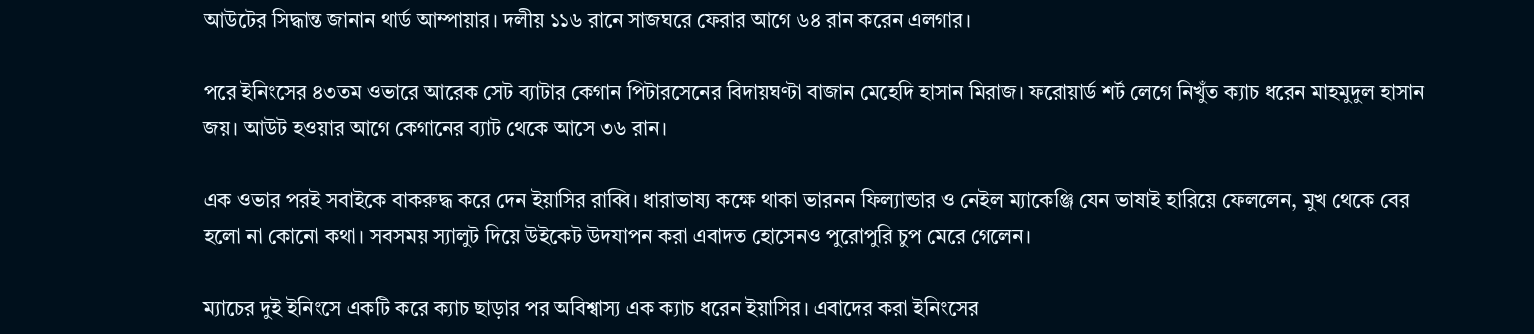আউটের সিদ্ধান্ত জানান থার্ড আম্পায়ার। দলীয় ১১৬ রানে সাজঘরে ফেরার আগে ৬৪ রান করেন এলগার।

পরে ইনিংসের ৪৩তম ওভারে আরেক সেট ব্যাটার কেগান পিটারসেনের বিদায়ঘণ্টা বাজান মেহেদি হাসান মিরাজ। ফরোয়ার্ড শর্ট লেগে নিখুঁত ক্যাচ ধরেন মাহমুদুল হাসান জয়। আউট হওয়ার আগে কেগানের ব্যাট থেকে আসে ৩৬ রান।

এক ওভার পরই সবাইকে বাকরুদ্ধ করে দেন ইয়াসির রাব্বি। ধারাভাষ্য কক্ষে থাকা ভারনন ফিল্যান্ডার ও নেইল ম্যাকেঞ্জি যেন ভাষাই হারিয়ে ফেললেন, মুখ থেকে বের হলো না কোনো কথা। সবসময় স্যালুট দিয়ে উইকেট উদযাপন করা এবাদত হোসেনও পুরোপুরি চুপ মেরে গেলেন।

ম্যাচের দুই ইনিংসে একটি করে ক্যাচ ছাড়ার পর অবিশ্বাস্য এক ক্যাচ ধরেন ইয়াসির। এবাদের করা ইনিংসের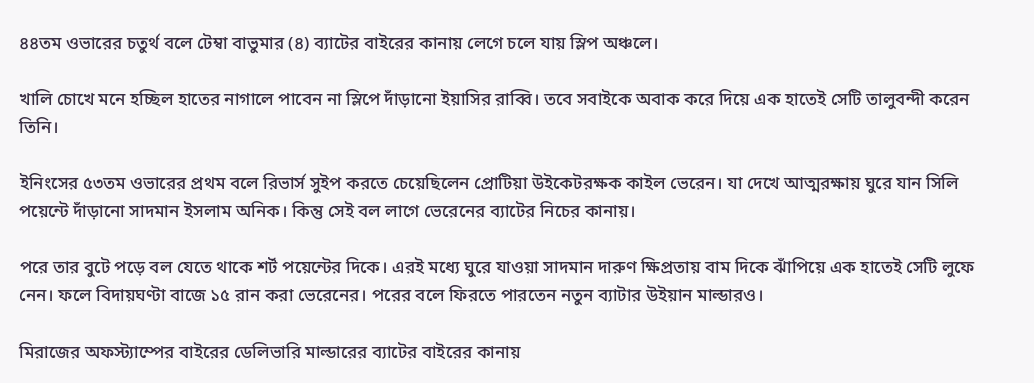৪৪তম ওভারের চতুর্থ বলে টেম্বা বাভুমার (৪) ব্যাটের বাইরের কানায় লেগে চলে যায় স্লিপ অঞ্চলে।

খালি চোখে মনে হচ্ছিল হাতের নাগালে পাবেন না স্লিপে দাঁড়ানো ইয়াসির রাব্বি। তবে সবাইকে অবাক করে দিয়ে এক হাতেই সেটি তালুবন্দী করেন তিনি।

ইনিংসের ৫৩তম ওভারের প্রথম বলে রিভার্স সুইপ করতে চেয়েছিলেন প্রোটিয়া উইকেটরক্ষক কাইল ভেরেন। যা দেখে আত্মরক্ষায় ঘুরে যান সিলি পয়েন্টে দাঁড়ানো সাদমান ইসলাম অনিক। কিন্তু সেই বল লাগে ভেরেনের ব্যাটের নিচের কানায়।

পরে তার বুটে পড়ে বল যেতে থাকে শর্ট পয়েন্টের দিকে। এরই মধ্যে ঘুরে যাওয়া সাদমান দারুণ ক্ষিপ্রতায় বাম দিকে ঝাঁপিয়ে এক হাতেই সেটি লুফে নেন। ফলে বিদায়ঘণ্টা বাজে ১৫ রান করা ভেরেনের। পরের বলে ফিরতে পারতেন নতুন ব্যাটার উইয়ান মাল্ডারও।

মিরাজের অফস্ট্যাম্পের বাইরের ডেলিভারি মাল্ডারের ব্যাটের বাইরের কানায়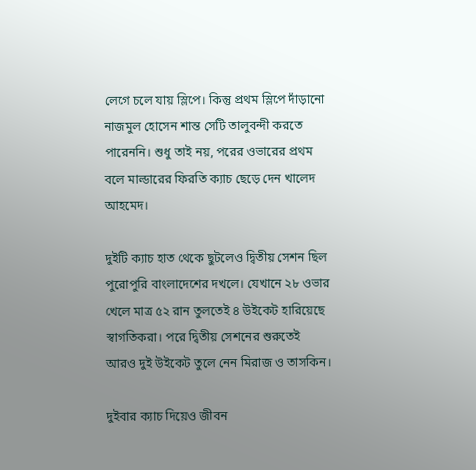লেগে চলে যায় স্লিপে। কিন্তু প্রথম স্লিপে দাঁড়ানো নাজমুল হোসেন শান্ত সেটি তালুবন্দী করতে পারেননি। শুধু তাই নয়, পরের ওভারের প্রথম বলে মাল্ডারের ফিরতি ক্যাচ ছেড়ে দেন খালেদ আহমেদ।

দুইটি ক্যাচ হাত থেকে ছুটলেও দ্বিতীয় সেশন ছিল পুরোপুরি বাংলাদেশের দখলে। যেখানে ২৮ ওভার খেলে মাত্র ৫২ রান তুলতেই ৪ উইকেট হারিয়েছে স্বাগতিকরা। পরে দ্বিতীয় সেশনের শুরুতেই আরও দুই উইকেট তুলে নেন মিরাজ ও তাসকিন।

দুইবার ক্যাচ দিয়েও জীবন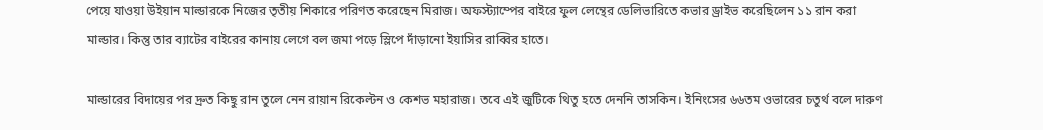পেয়ে যাওয়া উইয়ান মাল্ডারকে নিজের তৃতীয় শিকারে পরিণত করেছেন মিরাজ। অফস্ট্যাম্পের বাইরে ফুল লেন্থের ডেলিভারিতে কভার ড্রাইভ করেছিলেন ১১ রান করা মাল্ডার। কিন্তু তার ব্যাটের বাইরের কানায় লেগে বল জমা পড়ে স্লিপে দাঁড়ানো ইয়াসির রাব্বির হাতে।

মাল্ডারের বিদায়ের পর দ্রুত কিছু রান তুলে নেন রায়ান রিকেল্টন ও কেশভ মহারাজ। তবে এই জুটিকে থিতু হতে দেননি তাসকিন। ইনিংসের ৬৬তম ওভারের চতুর্থ বলে দারুণ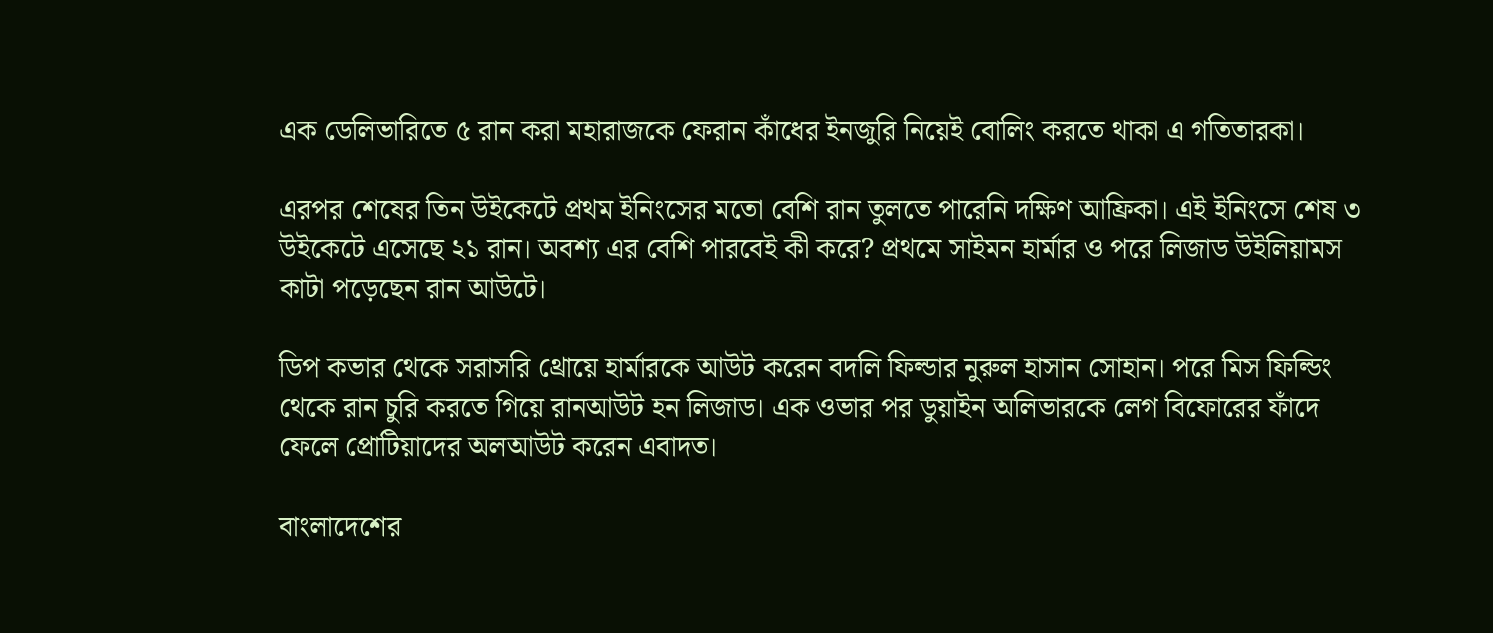এক ডেলিভারিতে ৫ রান করা মহারাজকে ফেরান কাঁধের ইনজুরি নিয়েই বোলিং করতে থাকা এ গতিতারকা।

এরপর শেষের তিন উইকেটে প্রথম ইনিংসের মতো বেশি রান তুলতে পারেনি দক্ষিণ আফ্রিকা। এই ইনিংসে শেষ ৩ উইকেটে এসেছে ২১ রান। অবশ্য এর বেশি পারবেই কী করে? প্রথমে সাইমন হার্মার ও পরে লিজাড উইলিয়ামস কাটা পড়েছেন রান আউটে।

ডিপ কভার থেকে সরাসরি থ্রোয়ে হার্মারকে আউট করেন বদলি ফিল্ডার নুরুল হাসান সোহান। পরে মিস ফিল্ডিং থেকে রান চুরি করতে গিয়ে রানআউট হন লিজাড। এক ওভার পর ডুয়াইন অলিভারকে লেগ বিফোরের ফাঁদে ফেলে প্রোটিয়াদের অলআউট করেন এবাদত।

বাংলাদেশের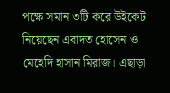পক্ষে সমান ৩টি করে উইকেট নিয়েছেন এবাদত হোসেন ও মেহেদি হাসান মিরাজ। এছাড়া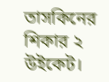তাসকিনের শিকার ২ উইকেট।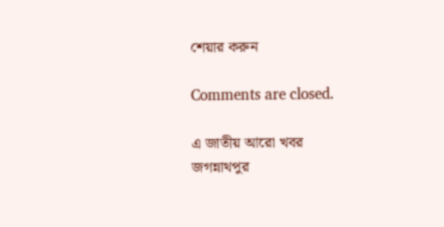শেয়ার করুন

Comments are closed.

এ জাতীয় আরো খবর
জগন্নাথপুর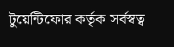টুয়েন্টিফোর কর্তৃক সর্বস্বত্ব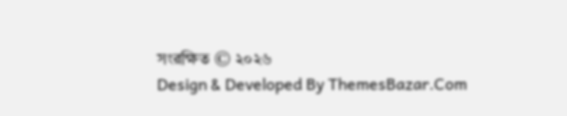সংরক্ষিত © ২০২৬
Design & Developed By ThemesBazar.Com